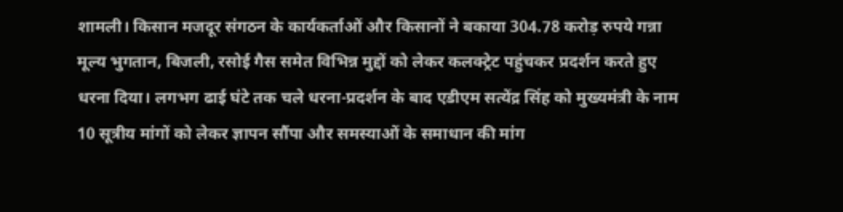शामली। किसान मजदूर संगठन के कार्यकर्ताओं और किसानों ने बकाया 304.78 करोड़ रुपये गन्ना मूल्य भुगतान, बिजली, रसोई गैस समेत विभिन्न मुद्दों को लेकर कलक्ट्रेट पहुंचकर प्रदर्शन करते हुए धरना दिया। लगभग ढाई घंटे तक चले धरना-प्रदर्शन के बाद एडीएम सत्येंद्र सिंह को मुख्यमंत्री के नाम 10 सूत्रीय मांगों को लेकर ज्ञापन सौंपा और समस्याओं के समाधान की मांग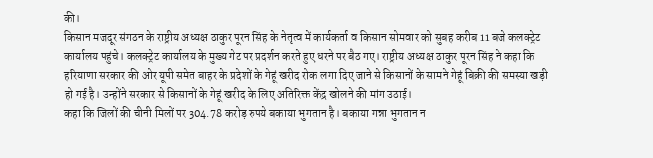की।
किसान मजदूर संगठन के राष्ट्रीय अध्यक्ष ठाकुर पूरन सिंह के नेतृत्व में कार्यकर्ता व किसान सोमवार को सुबह करीब 11 बजे कलक्ट्रेट कार्यालय पहुंचे। कलक्ट्रेट कार्यालय के मुख्य गेट पर प्रदर्शन करते हुए धरने पर बैठ गए। राष्ट्रीय अध्यक्ष ठाकुर पूरन सिंह ने कहा कि हरियाणा सरकार की ओर यूपी समेत बाहर के प्रदेशों के गेहूं खरीद रोक लगा दिए जाने से किसानों के सामने गेहूं बिक्री की समस्या खड़ी हो गई है। उन्होंने सरकार से किसानों के गेहूं खरीद के लिए अतिरिक्त केंद्र खोलने की मांग उठाई।
कहा कि जिलों की चीनी मिलों पर 304.78 करोड़ रुपये बकाया भुगतान है। बकाया गन्ना भुगतान न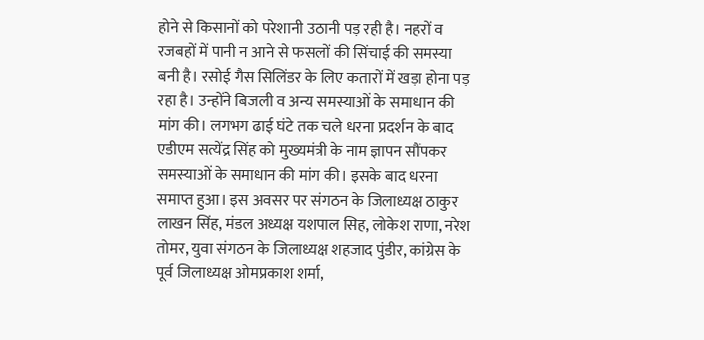होने से किसानों को परेशानी उठानी पड़ रही है। नहरों व रजबहों में पानी न आने से फसलों की सिंचाई की समस्या बनी है। रसोई गैस सिलिंडर के लिए कतारों में खड़ा होना पड़ रहा है। उन्होंने बिजली व अन्य समस्याओं के समाधान की मांग की। लगभग ढाई घंटे तक चले धरना प्रदर्शन के बाद एडीएम सत्येंद्र सिंह को मुख्यमंत्री के नाम ज्ञापन सौंपकर समस्याओं के समाधान की मांग की। इसके बाद धरना समाप्त हुआ। इस अवसर पर संगठन के जिलाध्यक्ष ठाकुर लाखन सिंह, मंडल अध्यक्ष यशपाल सिह, लोकेश राणा, नरेश तोमर, युवा संगठन के जिलाध्यक्ष शहजाद पुंडीर, कांग्रेस के पूर्व जिलाध्यक्ष ओमप्रकाश शर्मा,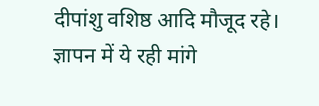दीपांशु वशिष्ठ आदि मौजूद रहे।
ज्ञापन में ये रही मांगे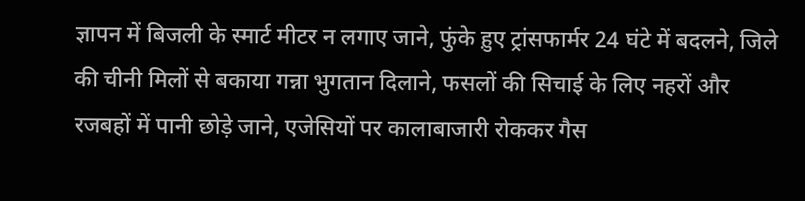ज्ञापन में बिजली के स्मार्ट मीटर न लगाए जाने, फुंके ह़ुए ट्रांसफार्मर 24 घंटे में बदलने, जिले की चीनी मिलों से बकाया गन्ना भुगतान दिलाने, फसलों की सिचाई के लिए नहरों और रजबहों में पानी छोड़े जाने, एजेसियों पर कालाबाजारी रोककर गैस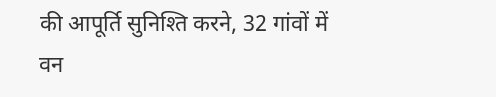की आपूर्ति सुनिश्ति करने, 32 गांवों में वन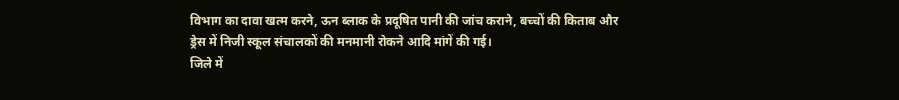विभाग का दावा खत्म करने, ऊन ब्लाक के प्रदूषित पानी की जांच कराने, बच्चों की किताब और ड्रेस में निजी स्कूल संचालकों की मनमानी रोकने आदि मांगें की गई।
जिले में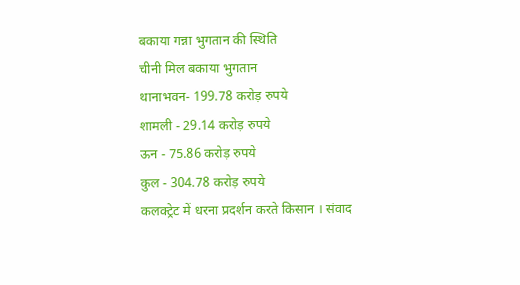बकाया गन्ना भुगतान की स्थिति
चीनी मिल बकाया भुगतान
थानाभवन- 199.78 करोड़ रुपये
शामली - 29.14 करोड़ रुपये
ऊन - 75.86 करोड़ रुपये
कुल - 304.78 करोड़ रुपये
कलक्ट्रेट में धरना प्रदर्शन करते किसान । संवाद